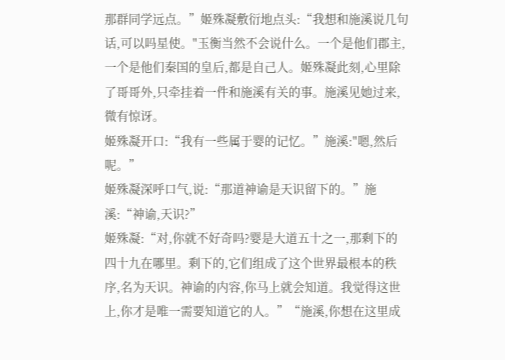那群同学远点。”姬殊凝敷衍地点头:“我想和施溪说几句话,可以吗星使。"玉衡当然不会说什么。一个是他们郡主,一个是他们秦国的皇后,都是自己人。姬殊凝此刻,心里除了哥哥外,只牵挂着一件和施溪有关的事。施溪见她过来,微有惊讶。
姬殊凝开口:“我有一些属于婴的记忆。”施溪:"嗯,然后呢。”
姬殊凝深呼口气,说:“那道神谕是天识留下的。”施溪:“神谕,天识?”
姬殊凝:“对,你就不好奇吗?婴是大道五十之一,那剩下的四十九在哪里。剩下的,它们组成了这个世界最根本的秩序,名为天识。神谕的内容,你马上就会知道。我觉得这世上,你才是唯一需要知道它的人。”“施溪,你想在这里成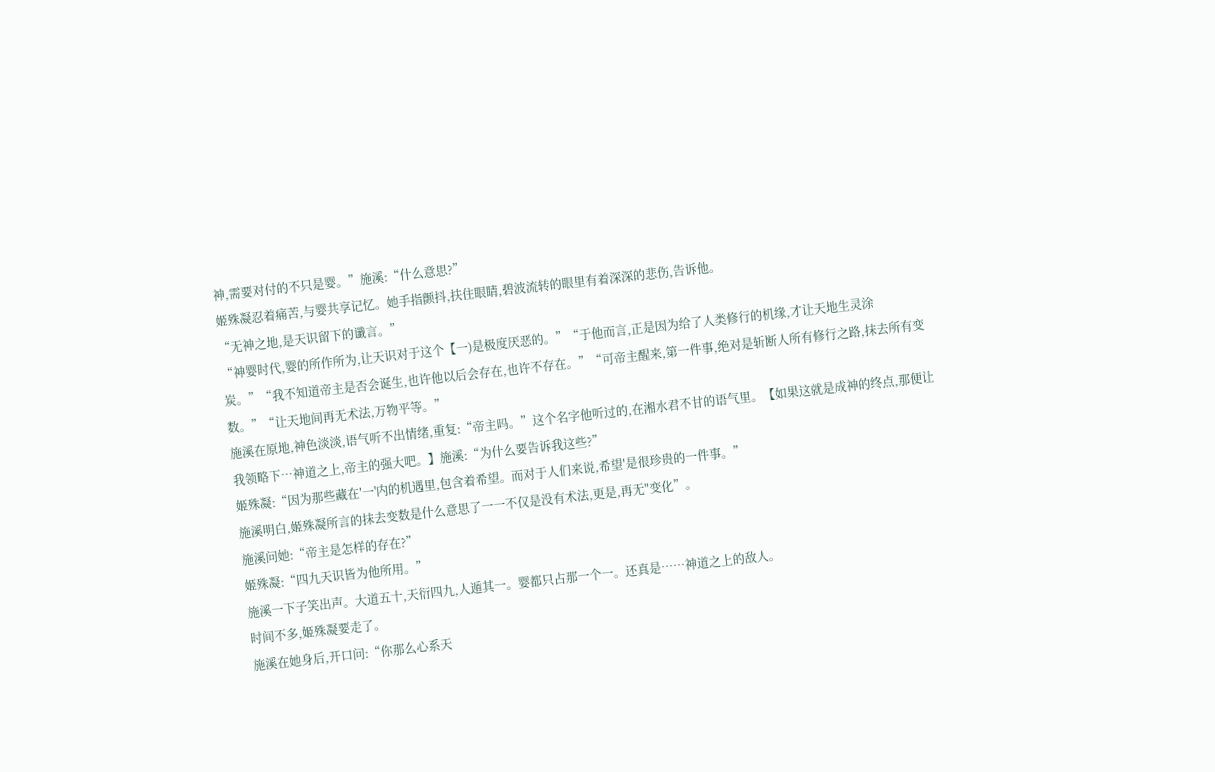神,需要对付的不只是婴。”施溪:“什么意思?”
姬殊凝忍着痛苦,与婴共享记忆。她手指颤抖,扶住眼睛,碧波流转的眼里有着深深的悲伤,告诉他。
“无神之地,是天识留下的谶言。”
“神婴时代,婴的所作所为,让天识对于这个【一)是极度厌恶的。”“于他而言,正是因为给了人类修行的机缘,才让天地生灵涂炭。”“我不知道帝主是否会诞生,也许他以后会存在,也许不存在。”“可帝主醒来,第一件事,绝对是斩断人所有修行之路,抹去所有变数。”“让天地间再无术法,万物平等。”
施溪在原地,神色淡淡,语气听不出情绪,重复:“帝主吗。”这个名字他听过的,在湘水君不甘的语气里。【如果这就是成神的终点,那便让我领略下…神道之上,帝主的强大吧。】施溪:“为什么要告诉我这些?”
姬殊凝:“因为那些藏在′一'内的机遇里,包含着希望。而对于人们来说,希望′是很珍贵的一件事。”
施溪明白,姬殊凝所言的抹去变数是什么意思了一一不仅是没有术法,更是,再无"变化”。
施溪问她:“帝主是怎样的存在?”
姬殊凝:“四九天识皆为他所用。”
施溪一下子笑出声。大道五十,天衍四九,人遁其一。婴都只占那一个一。还真是……神道之上的敌人。
时间不多,姬殊凝要走了。
施溪在她身后,开口问:“你那么心系天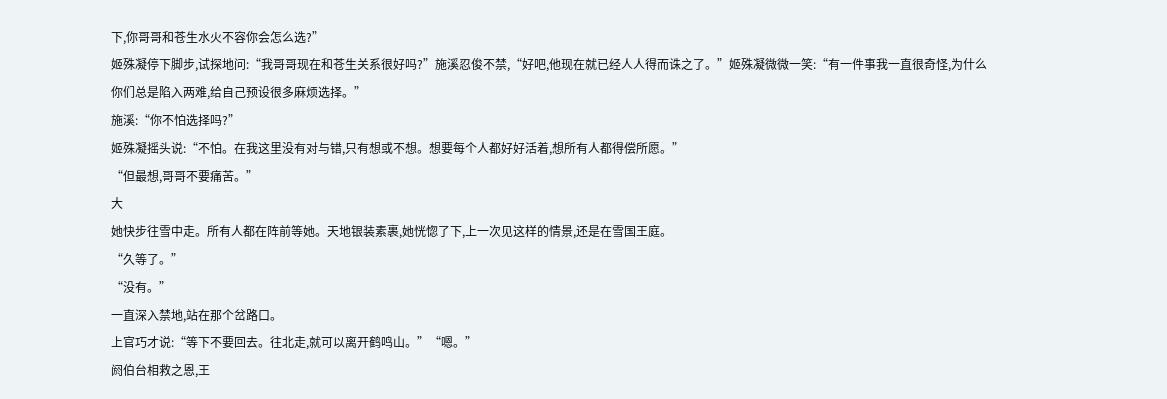下,你哥哥和苍生水火不容你会怎么选?”
姬殊凝停下脚步,试探地问:“我哥哥现在和苍生关系很好吗?”施溪忍俊不禁,“好吧,他现在就已经人人得而诛之了。”姬殊凝微微一笑:“有一件事我一直很奇怪,为什么你们总是陷入两难,给自己预设很多麻烦选择。”
施溪:“你不怕选择吗?”
姬殊凝摇头说:“不怕。在我这里没有对与错,只有想或不想。想要每个人都好好活着,想所有人都得偿所愿。”
“但最想,哥哥不要痛苦。”
大
她快步往雪中走。所有人都在阵前等她。天地银装素裹,她恍惚了下,上一次见这样的情景,还是在雪国王庭。
“久等了。”
“没有。”
一直深入禁地,站在那个岔路口。
上官巧才说:“等下不要回去。往北走,就可以离开鹤鸣山。”“嗯。”
阏伯台相救之恩,王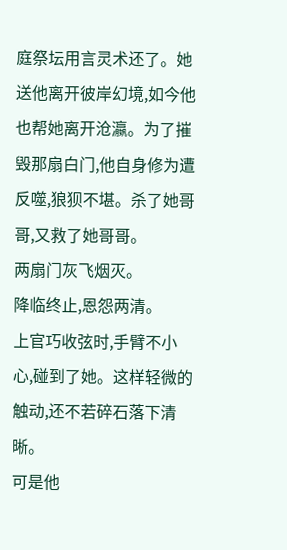庭祭坛用言灵术还了。她送他离开彼岸幻境,如今他也帮她离开沧瀛。为了摧毁那扇白门,他自身修为遭反噬,狼狈不堪。杀了她哥哥,又救了她哥哥。
两扇门灰飞烟灭。
降临终止,恩怨两清。
上官巧收弦时,手臂不小心,碰到了她。这样轻微的触动,还不若碎石落下清晰。
可是他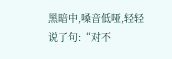黑暗中,嗓音低哑,轻轻说了句:“对不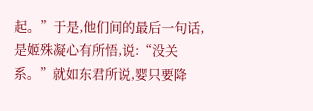起。”于是,他们间的最后一句话,是姬殊凝心有所悟,说:“没关系。”就如东君所说,婴只要降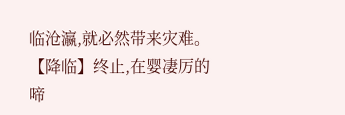临沧瀛,就必然带来灾难。【降临】终止,在婴凄厉的啼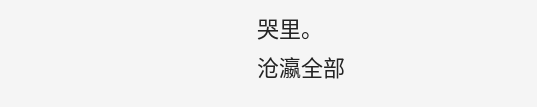哭里。
沧瀛全部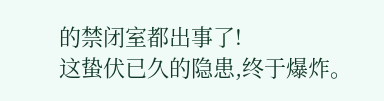的禁闭室都出事了!
这蛰伏已久的隐患,终于爆炸。